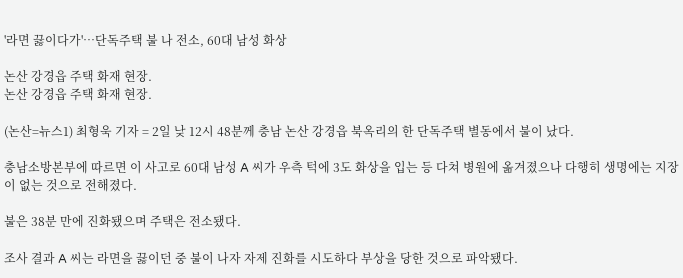'라면 끓이다가'…단독주택 불 나 전소, 60대 남성 화상

논산 강경읍 주택 화재 현장.
논산 강경읍 주택 화재 현장.

(논산=뉴스1) 최형욱 기자 = 2일 낮 12시 48분께 충남 논산 강경읍 북옥리의 한 단독주택 별동에서 불이 났다.

충남소방본부에 따르면 이 사고로 60대 남성 A 씨가 우측 턱에 3도 화상을 입는 등 다쳐 병원에 옮겨졌으나 다행히 생명에는 지장이 없는 것으로 전해졌다.

불은 38분 만에 진화됐으며 주택은 전소됐다.

조사 결과 A 씨는 라면을 끓이던 중 불이 나자 자제 진화를 시도하다 부상을 당한 것으로 파악됐다.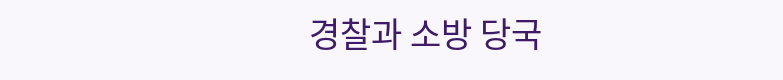경찰과 소방 당국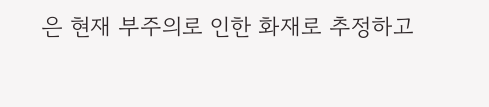은 현재 부주의로 인한 화재로 추정하고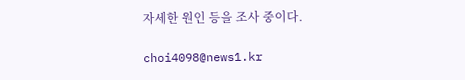자세한 원인 등을 조사 중이다.

choi4098@news1.kr